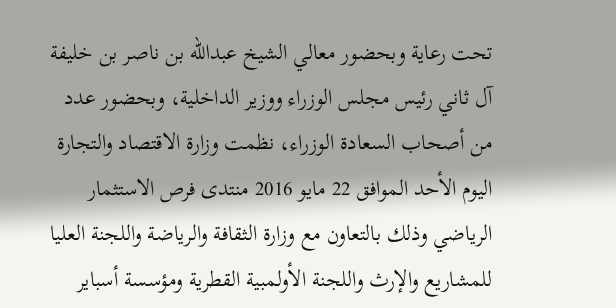تحت رعاية وبحضور معالي الشيخ عبدالله بن ناصر بن خليفة آل ثاني رئيس مجلس الوزراء ووزير الداخلية، وبحضور عدد من أصحاب السعادة الوزراء، نظمت وزارة الاقتصاد والتجارة اليوم الأحد الموافق 22 مايو 2016 منتدى فرص الاستثمار الرياضي وذلك بالتعاون مع وزارة الثقافة والرياضة واللجنة العليا للمشاريع والإرث واللجنة الأولمبية القطرية ومؤسسة أسباير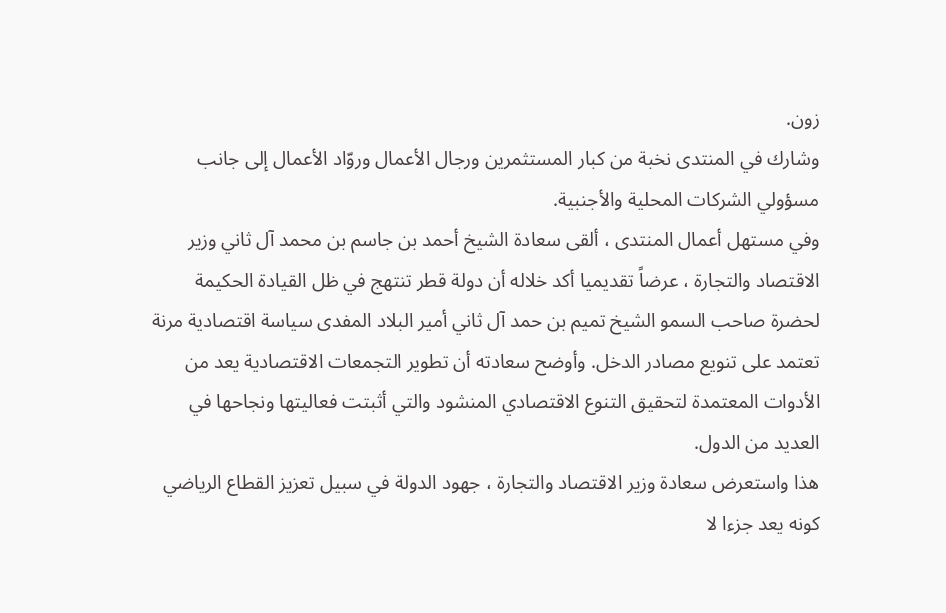زون.
وشارك في المنتدى نخبة من كبار المستثمرين ورجال الأعمال وروّاد الأعمال إلى جانب مسؤولي الشركات المحلية والأجنبية.
وفي مستهل أعمال المنتدى ، ألقى سعادة الشيخ أحمد بن جاسم بن محمد آل ثاني وزير الاقتصاد والتجارة ، عرضاً تقديميا أكد خلاله أن دولة قطر تنتهج في ظل القيادة الحكيمة لحضرة صاحب السمو الشيخ تميم بن حمد آل ثاني أمير البلاد المفدى سياسة اقتصادية مرنة تعتمد على تنويع مصادر الدخل. وأوضح سعادته أن تطوير التجمعات الاقتصادية يعد من الأدوات المعتمدة لتحقيق التنوع الاقتصادي المنشود والتي أثبتت فعاليتها ونجاحها في العديد من الدول.
هذا واستعرض سعادة وزير الاقتصاد والتجارة ، جهود الدولة في سبيل تعزيز القطاع الرياضي كونه يعد جزءا لا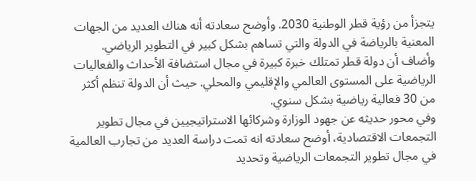يتجزأ من رؤية قطر الوطنية 2030. وأوضح سعادته أنه هناك العديد من الجهات المعنية بالرياضة في الدولة والتي تساهم بشكل كبير في التطوير الرياضي. وأضاف أن دولة قطر تمتلك خبرة كبيرة في مجال استضافة الأحداث والفعاليات الرياضية على المستوى العالمي والإقليمي والمحلي. حيث أن الدولة تنظم أكثر من 30 فعالية رياضية بشكل سنوي.
وفي محور حديثه عن جهود الوزارة وشركائها الاستراتيجيين في مجال تطوير التجمعات الاقتصادية، أوضح سعادته انه تمت دراسة العديد من تجارب العالمية في مجال تطوير التجمعات الرياضية وتحديد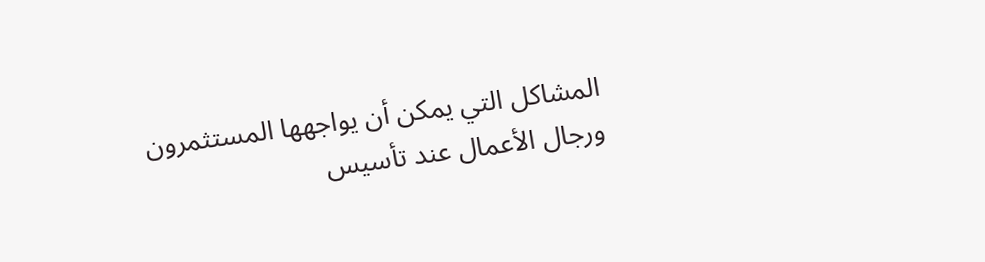المشاكل التي يمكن أن يواجهها المستثمرون ورجال الأعمال عند تأسيس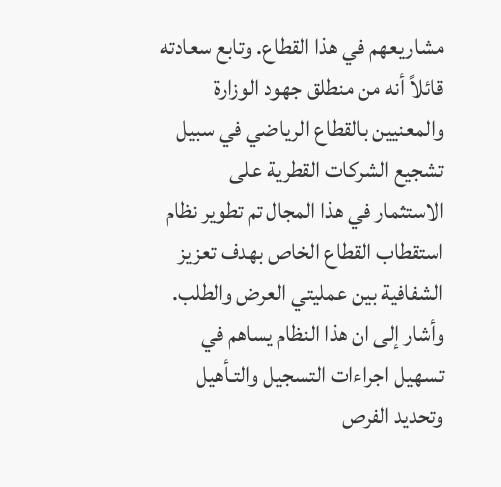مشاريعهم في هذا القطاع. وتابع سعادته قائلاً أنه من منطلق جهود الوزارة والمعنيين بالقطاع الرياضي في سبيل تشجيع الشركات القطرية على الاستثمار في هذا المجال تم تطوير نظام استقطاب القطاع الخاص بهدف تعزيز الشفافية بين عمليتي العرض والطلب. وأشار إلى ان هذا النظام يساهم في تسهيل اجراءات التسجيل والتـأهيل وتحديد الفرص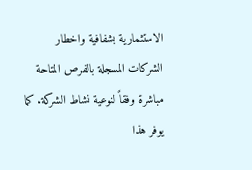الاستثمارية بشفافية واخطار الشركات المسجلة بالفرص المتاحة مباشرة وفقاً لنوعية نشاط الشركة. كما يوفر هذا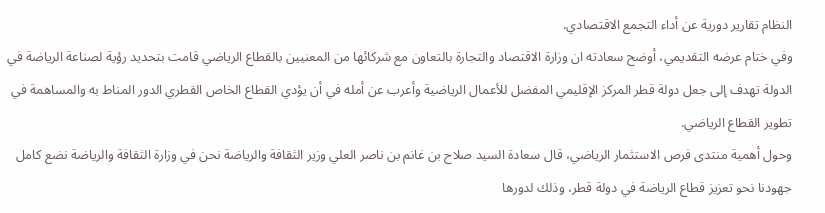النظام تقارير دورية عن أداء التجمع الاقتصادي.
وفي ختام عرضه التقديمي، أوضح سعادته ان وزارة الاقتصاد والتجارة بالتعاون مع شركائها من المعنيين بالقطاع الرياضي قامت بتحديد رؤية لصناعة الرياضة في الدولة تهدف إلى جعل دولة قطر المركز الإقليمي المفضل للأعمال الرياضية وأعرب عن أمله في أن يؤدي القطاع الخاص القطري الدور المناط به والمساهمة في تطوير القطاع الرياضي.
وحول أهمية منتدى فرص الاستثمار الرياضي، قال سعادة السيد صلاح بن غانم بن ناصر العلي وزير الثقافة والرياضة نحن في وزارة الثقافة والرياضة نضع كامل جهودنا نحو تعزيز قطاع الرياضة في دولة قطر، وذلك لدورها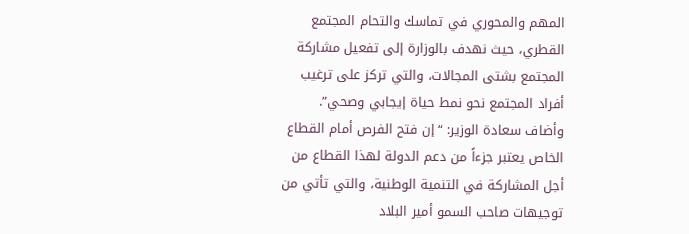المهم والمحوري في تماسك والتحام المجتمع القطري، حيث نهدف بالوزارة إلى تفعيل مشاركة المجتمع بشتى المجالات، والتي تركز على ترغيب أفراد المجتمع نحو نمط حياة إيجابي وصحي”. وأضاف سعادة الوزير: “إن فتح الفرص أمام القطاع الخاص يعتبر جزءاً من دعم الدولة لهذا القطاع من أجل المشاركة في التنمية الوطنية، والتي تأتي من توجيهات صاحب السمو أمير البلاد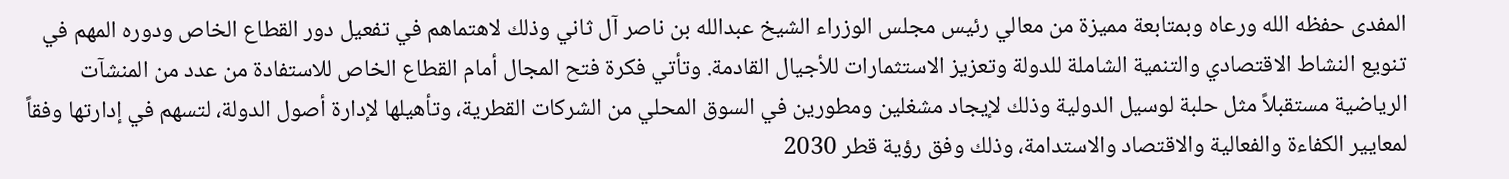المفدى حفظه الله ورعاه وبمتابعة مميزة من معالي رئيس مجلس الوزراء الشيخ عبدالله بن ناصر آل ثاني وذلك لاهتماهم في تفعيل دور القطاع الخاص ودوره المهم في تنويع النشاط الاقتصادي والتنمية الشاملة للدولة وتعزيز الاستثمارات للأجيال القادمة. وتأتي فكرة فتح المجال أمام القطاع الخاص للاستفادة من عدد من المنشآت الرياضية مستقبلاً مثل حلبة لوسيل الدولية وذلك لإيجاد مشغلين ومطورين في السوق المحلي من الشركات القطرية، وتأهيلها لإدارة أصول الدولة، لتسهم في إدارتها وفقاً لمعايير الكفاءة والفعالية والاقتصاد والاستدامة، وذلك وفق رؤية قطر 2030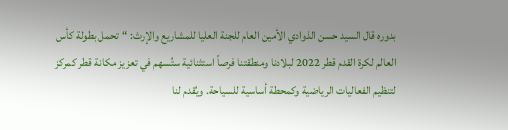بدوره قال السيد حسن الذوادي الأمين العام للجنة العليا للمشاريع والإرث: “تحمل بطولة كأس العالم لكرة القدم قطر 2022 لبلادنا ومنطقتنا فرصاً استثنائية ستُسهم في تعزيز مكانة قطر كمركز لتنظيم الفعاليات الرياضية وكمحطة أساسية للسياحة. ويُقدم لنا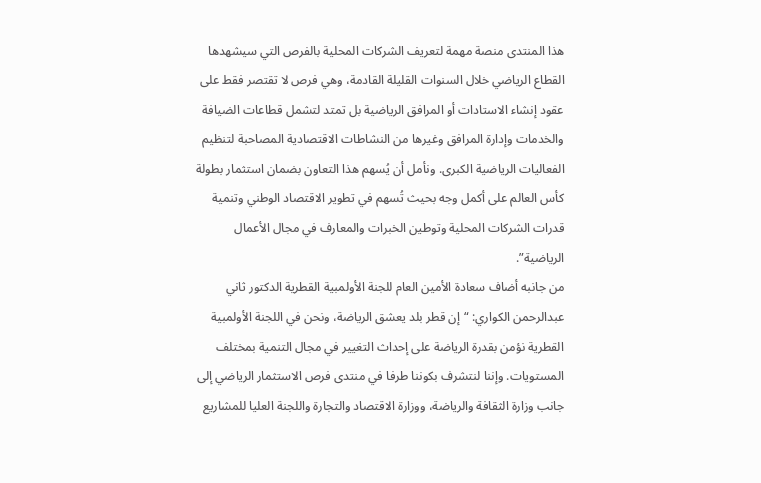هذا المنتدى منصة مهمة لتعريف الشركات المحلية بالفرص التي سيشهدها القطاع الرياضي خلال السنوات القليلة القادمة، وهي فرص لا تقتصر فقط على عقود إنشاء الاستادات أو المرافق الرياضية بل تمتد لتشمل قطاعات الضيافة والخدمات وإدارة المرافق وغيرها من النشاطات الاقتصادية المصاحبة لتنظيم الفعاليات الرياضية الكبرى. ونأمل أن يُسهم هذا التعاون بضمان استثمار بطولة كأس العالم على أكمل وجه بحيث تُسهم في تطوير الاقتصاد الوطني وتنمية قدرات الشركات المحلية وتوطين الخبرات والمعارف في مجال الأعمال الرياضية”.
من جانبه أضاف سعادة الأمين العام للجنة الأولمبية القطرية الدكتور ثاني عبدالرحمن الكواري: “إن قطر بلد يعشق الرياضة، ونحن في اللجنة الأولمبية القطرية نؤمن بقدرة الرياضة على إحداث التغيير في مجال التنمية بمختلف المستويات. وإننا لنتشرف بكوننا طرفا في منتدى فرص الاستثمار الرياضي إلى جانب وزارة الثقافة والرياضة، ووزارة الاقتصاد والتجارة واللجنة العليا للمشاريع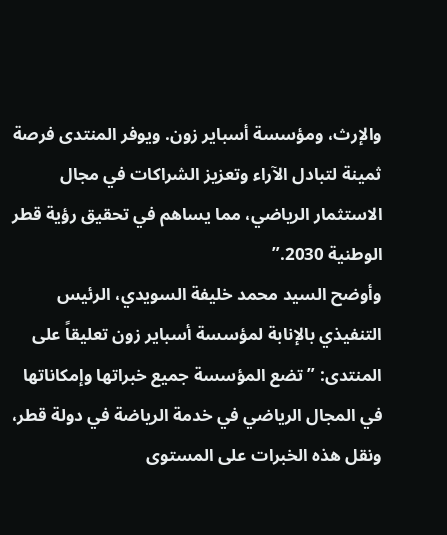والإرث، ومؤسسة أسباير زون. ويوفر المنتدى فرصة ثمينة لتبادل الآراء وتعزيز الشراكات في مجال الاستثمار الرياضي، مما يساهم في تحقيق رؤية قطر الوطنية 2030.”
وأوضح السيد محمد خليفة السويدي، الرئيس التنفيذي بالإنابة لمؤسسة أسباير زون تعليقاً على المنتدى: ” تضع المؤسسة جميع خبراتها وإمكاناتها في المجال الرياضي في خدمة الرياضة في دولة قطر، ونقل هذه الخبرات على المستوى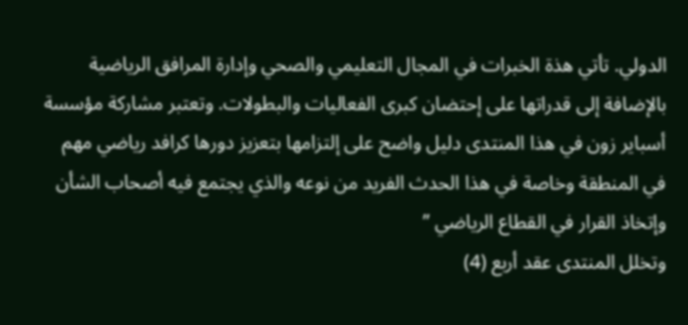الدولي. تأتي هذة الخبرات في المجال التعليمي والصحي وإدارة المرافق الرياضية بالإضافة إلى قدراتها على إحتضان كبرى الفعاليات والبطولات. وتعتبر مشاركة مؤسسة أسباير زون في هذا المنتدى دليل واضح على إلتزامها بتعزيز دورها كرافد رياضي مهم في المنطقة وخاصة في هذا الحدث الفريد من نوعه والذي يجتمع فيه أصحاب الشأن وإتخاذ القرار في القطاع الرياضي ”
وتخلل المنتدى عقد أربع (4)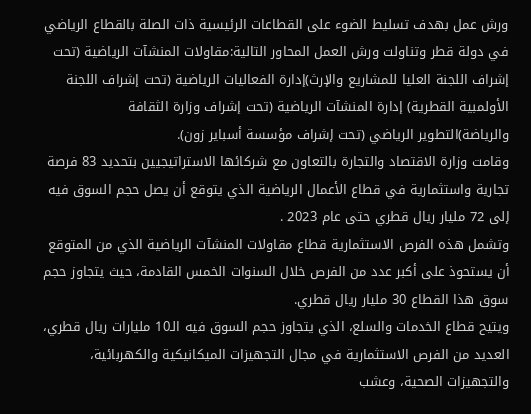ورش عمل بهدف تسليط الضوء على القطاعات الرئيسية ذات الصلة بالقطاع الرياضي في دولة قطر وتناولت ورش العمل المحاور التالية:مقاولات المنشآت الرياضية (تحت إشراف اللجنة العليا للمشاريع والإرث)إدارة الفعاليات الرياضية (تحت إشراف اللجنة الأولمبية القطرية) إدارة المنشآت الرياضية (تحت إشراف وزارة الثقافة والرياضة)التطوير الرياضي (تحت إشراف مؤسسة أسباير زون).
وقامت وزارة الاقتصاد والتجارة بالتعاون مع شركائها الاستراتيجيين بتحديد 83 فرصة تجارية واستثمارية في قطاع الأعمال الرياضية الذي يتوقع أن يصل حجم السوق فيه إلى 72 مليار ريال قطري حتى عام 2023 .
وتشمل هذه الفرص الاستثمارية قطاع مقاولات المنشآت الرياضية الذي من المتوقع أن يستحوذ على أكبر عدد من الفرص خلال السنوات الخمس القادمة، حيث يتجاوز حجم سوق هذا القطاع 30 مليار ريال قطري.
ويتيح قطاع الخدمات والسلع، الذي يتجاوز حجم السوق فيه الـ10 مليارات ريال قطري، العديد من الفرص الاستثمارية في مجال التجهيزات الميكانيكية والكهربائية، والتجهيزات الصحية، وعشب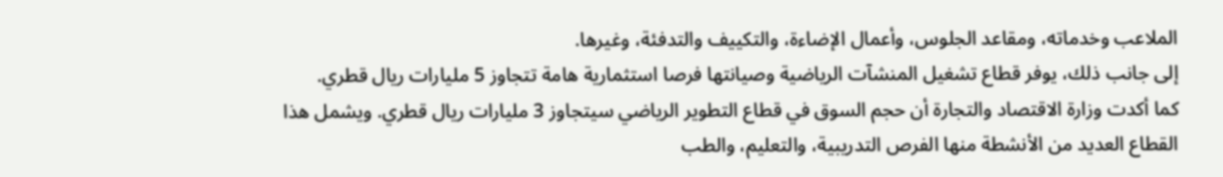الملاعب وخدماته، ومقاعد الجلوس، وأعمال الإضاءة، والتكييف والتدفئة، وغيرها.
إلى جانب ذلك، يوفر قطاع تشغيل المنشآت الرياضية وصيانتها فرصا استثمارية هامة تتجاوز 5 مليارات ريال قطري.
كما أكدت وزارة الاقتصاد والتجارة أن حجم السوق في قطاع التطوير الرياضي سيتجاوز 3 مليارات ريال قطري. ويشمل هذا القطاع العديد من الأنشطة منها الفرص التدريبية، والتعليم، والطب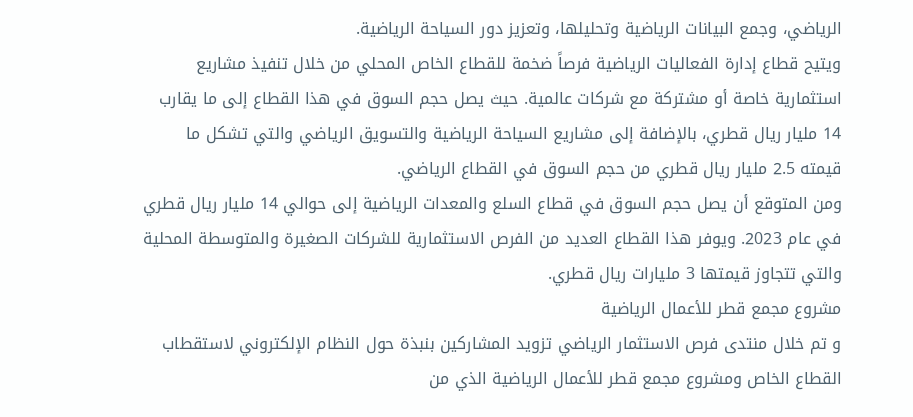الرياضي، وجمع البيانات الرياضية وتحليلها، وتعزيز دور السياحة الرياضية.
ويتيح قطاع إدارة الفعاليات الرياضية فرصاً ضخمة للقطاع الخاص المحلي من خلال تنفيذ مشاريع استثمارية خاصة أو مشتركة مع شركات عالمية. حيث يصل حجم السوق في هذا القطاع إلى ما يقارب 14 مليار ريال قطري، بالإضافة إلى مشاريع السياحة الرياضية والتسويق الرياضي والتي تشكل ما قيمته 2.5 مليار ريال قطري من حجم السوق في القطاع الرياضي.
ومن المتوقع أن يصل حجم السوق في قطاع السلع والمعدات الرياضية إلى حوالي 14 مليار ريال قطري في عام 2023. ويوفر هذا القطاع العديد من الفرص الاستثمارية للشركات الصغيرة والمتوسطة المحلية والتي تتجاوز قيمتها 3 مليارات ريال قطري.
مشروع مجمع قطر للأعمال الرياضية
و تم خلال منتدى فرص الاستثمار الرياضي تزويد المشاركين بنبذة حول النظام الإلكتروني لاستقطاب القطاع الخاص ومشروع مجمع قطر للأعمال الرياضية الذي من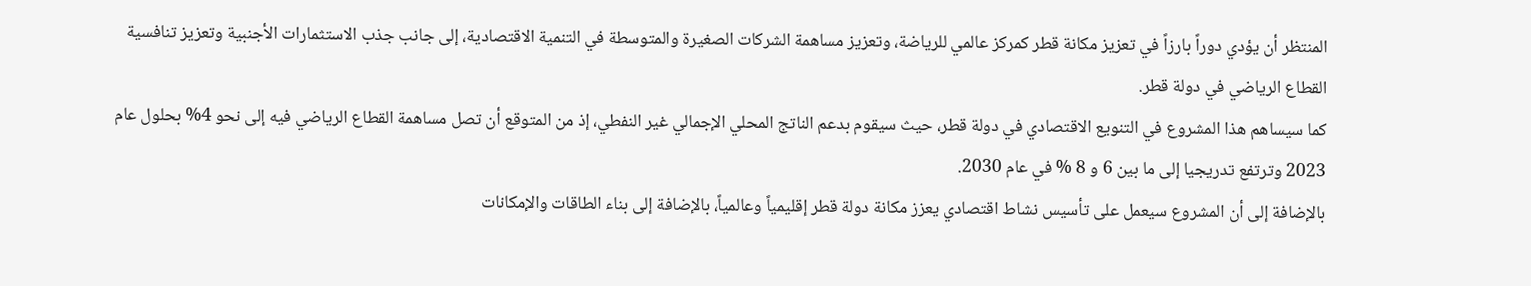المنتظر أن يؤدي دوراً بارزاً في تعزيز مكانة قطر كمركز عالمي للرياضة، وتعزيز مساهمة الشركات الصغيرة والمتوسطة في التنمية الاقتصادية، إلى جانب جذب الاستثمارات الأجنبية وتعزيز تنافسية القطاع الرياضي في دولة قطر.
كما سيساهم هذا المشروع في التنويع الاقتصادي في دولة قطر، حيث سيقوم بدعم الناتج المحلي الإجمالي غير النفطي، إذ من المتوقع أن تصل مساهمة القطاع الرياضي فيه إلى نحو 4% بحلول عام 2023 وترتفع تدريجيا إلى ما بين 6 و 8 % في عام 2030.
بالإضافة إلى أن المشروع سيعمل على تأسيس نشاط اقتصادي يعزز مكانة دولة قطر إقليمياً وعالمياً، بالإضافة إلى بناء الطاقات والإمكانات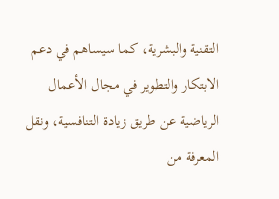التقنية والبشرية، كما سيساهم في دعم الابتكار والتطوير في مجال الأعمال الرياضية عن طريق زيادة التنافسية، ونقل المعرفة من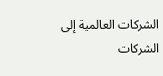الشركات العالمية إلى الشركات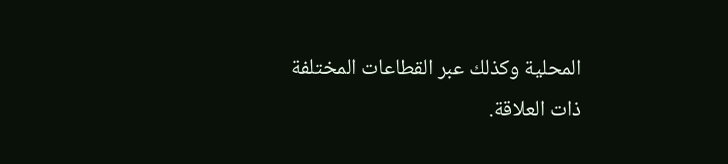المحلية وكذلك عبر القطاعات المختلفة ذات العلاقة.